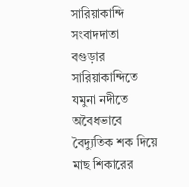সারিয়াকান্দি সংবাদদাতা
বগুড়ার সারিয়াকান্দিতে যমুনা নদীতে অবৈধভাবে বৈদ্যুতিক শক দিয়ে মাছ শিকারের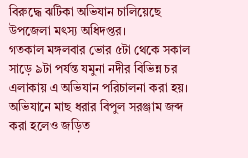বিরুদ্ধে ঝটিকা অভিযান চালিয়েছে উপজেলা মৎস্য অধিদপ্তর।
গতকাল মঙ্গলবার ভোর ৫টা থেকে সকাল সাড়ে ৯টা পর্যন্ত যমুনা নদীর বিভিন্ন চর এলাকায় এ অভিযান পরিচালনা করা হয়। অভিযানে মাছ ধরার বিপুল সরঞ্জাম জব্দ করা হলেও জড়িত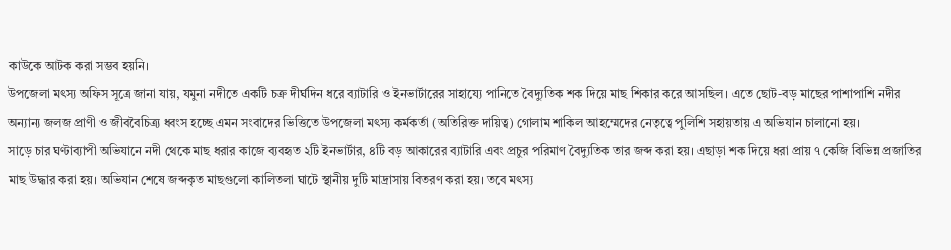কাউকে আটক করা সম্ভব হয়নি।
উপজেলা মৎস্য অফিস সূত্রে জানা যায়, যমুনা নদীতে একটি চক্র দীর্ঘদিন ধরে ব্যাটারি ও ইনভার্টারের সাহায্যে পানিতে বৈদ্যুতিক শক দিয়ে মাছ শিকার করে আসছিল। এতে ছোট-বড় মাছের পাশাপাশি নদীর অন্যান্য জলজ প্রাণী ও জীববৈচিত্র্য ধ্বংস হচ্ছে এমন সংবাদের ভিত্তিতে উপজেলা মৎস্য কর্মকর্তা (অতিরিক্ত দায়িত্ব) গোলাম শাকিল আহম্মেদের নেতৃত্বে পুলিশি সহায়তায় এ অভিযান চালানো হয়।
সাড়ে চার ঘণ্টাব্যাপী অভিযানে নদী থেকে মাছ ধরার কাজে ব্যবহৃত ২টি ইনভার্টার, ৪টি বড় আকারের ব্যাটারি এবং প্রচুর পরিমাণ বৈদ্যুতিক তার জব্দ করা হয়। এছাড়া শক দিয়ে ধরা প্রায় ৭ কেজি বিভিন্ন প্রজাতির মাছ উদ্ধার করা হয়। অভিযান শেষে জব্দকৃত মাছগুলো কালিতলা ঘাটে স্থানীয় দুটি মাদ্রাসায় বিতরণ করা হয়। তবে মৎস্য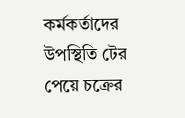কর্মকর্তাদের উপস্থিতি টের পেয়ে চক্রের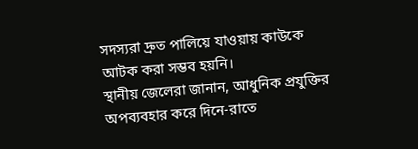সদস্যরা দ্রুত পালিয়ে যাওয়ায় কাউকে আটক করা সম্ভব হয়নি।
স্থানীয় জেলেরা জানান, আধুনিক প্রযুক্তির অপব্যবহার করে দিনে-রাতে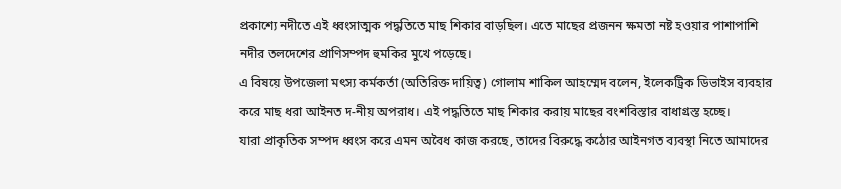প্রকাশ্যে নদীতে এই ধ্বংসাত্মক পদ্ধতিতে মাছ শিকার বাড়ছিল। এতে মাছের প্রজনন ক্ষমতা নষ্ট হওয়ার পাশাপাশি নদীর তলদেশের প্রাণিসম্পদ হুমকির মুখে পড়েছে।
এ বিষয়ে উপজেলা মৎস্য কর্মকর্তা (অতিরিক্ত দায়িত্ব) গোলাম শাকিল আহম্মেদ বলেন, ইলেকট্রিক ডিভাইস ব্যবহার করে মাছ ধরা আইনত দ-নীয় অপরাধ। এই পদ্ধতিতে মাছ শিকার করায় মাছের বংশবিস্তার বাধাগ্রস্ত হচ্ছে।
যারা প্রাকৃতিক সম্পদ ধ্বংস করে এমন অবৈধ কাজ করছে, তাদের বিরুদ্ধে কঠোর আইনগত ব্যবস্থা নিতে আমাদের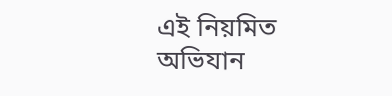এই নিয়মিত অভিযান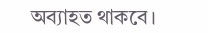অব্যাহত থাকবে।